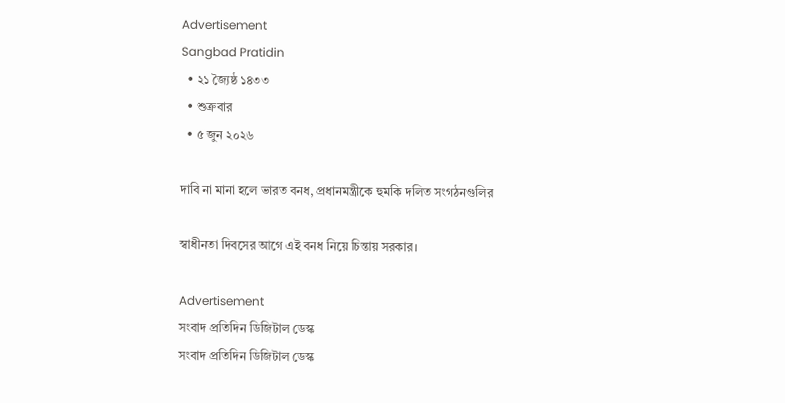Advertisement
Sangbad Pratidin
  • ২১ জ্যৈষ্ঠ ১৪৩৩
  • শুক্রবার
  • ৫ জুন ২০২৬

দাবি না মানা হলে ভারত বনধ, প্রধানমন্ত্রীকে হুমকি দলিত সংগঠনগুলির

স্বাধীনতা দিবসের আগে এই বনধ নিয়ে চিন্তায় সরকার।

Advertisement
সংবাদ প্রতিদিন ডিজিটাল ডেস্ক
সংবাদ প্রতিদিন ডিজিটাল ডেস্ক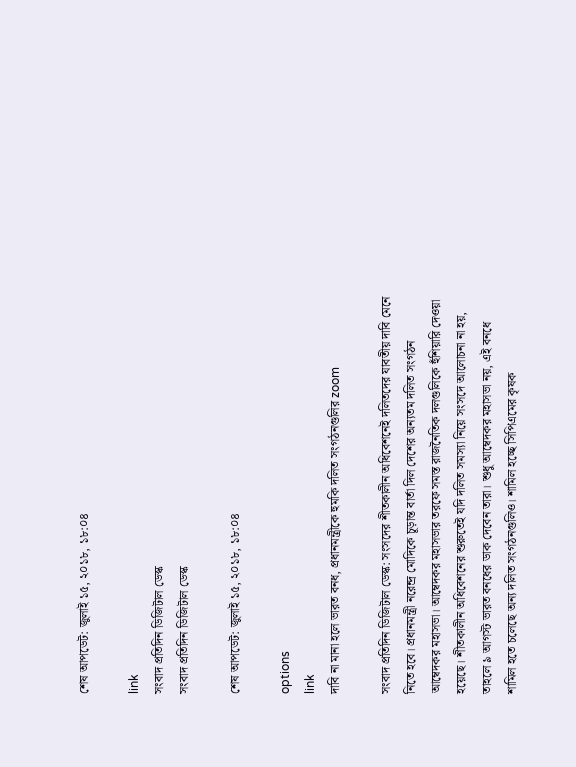শেষ আপডেট: জুলাই ১৫, ২০১৮, ১৮:০৪

link
সংবাদ প্রতিদিন ডিজিটাল ডেস্ক
সংবাদ প্রতিদিন ডিজিটাল ডেস্ক

শেষ আপডেট: জুলাই ১৫, ২০১৮, ১৮:০৪

options
link
দাবি না মানা হলে ভারত বনধ, প্রধানমন্ত্রীকে হুমকি দলিত সংগঠনগুলির zoom

সংবাদ প্রতিদিন ডিজিটাল ডেস্ক: সংসদের শীতকালীন অধিবেশনেই দলিতদের যাবতীয় দাবি মেনে নিতে হবে। প্রধানমন্ত্রী নরেন্দ্র মোদিকে চূড়ান্ত বার্তা দিল দেশের অন্যতম দলিত সংগঠন আম্বেদকর মহাসভা। আম্বেদকর মহাসভার তরফে সমস্ত রাজনৈতিক দলগুলিকে হুঁশিয়ারি দেওয়া হয়েছে। শীতকালীন অধিবেশনের শুরুতেই যদি দলিত সমস্যা নিয়ে সংসদে আলোচনা না হয়, তাহলে ৯ আগস্ট ভারত বনধের ডাক দেবেন তারা। শুধু আম্বেদকর মহাসভা নয়, এই বনধে শামিল হতে চলেছে অন্য দলিত সংগঠনগুলিও। শামিল হচ্ছে সিপিএমের কৃষক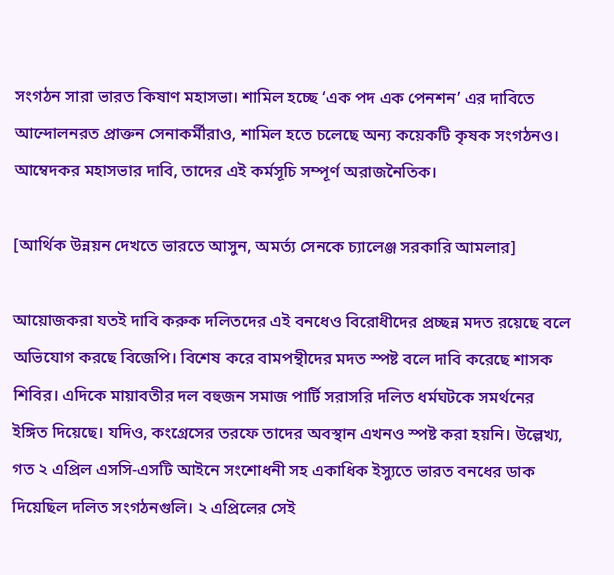সংগঠন সারা ভারত কিষাণ মহাসভা। শামিল হচ্ছে ‘এক পদ এক পেনশন’ এর দাবিতে আন্দোলনরত প্রাক্তন সেনাকর্মীরাও, শামিল হতে চলেছে অন্য কয়েকটি কৃষক সংগঠনও। আম্বেদকর মহাসভার দাবি, তাদের এই কর্মসূচি সম্পূর্ণ অরাজনৈতিক।

[আর্থিক উন্নয়ন দেখতে ভারতে আসুন, অমর্ত্য সেনকে চ্যালেঞ্জ সরকারি আমলার]

আয়োজকরা যতই দাবি করুক দলিতদের এই বনধেও বিরোধীদের প্রচ্ছন্ন মদত রয়েছে বলে অভিযোগ করছে বিজেপি। বিশেষ করে বামপন্থীদের মদত স্পষ্ট বলে দাবি করেছে শাসক শিবির। এদিকে মায়াবতীর দল বহুজন সমাজ পার্টি সরাসরি দলিত ধর্মঘটকে সমর্থনের ইঙ্গিত দিয়েছে। যদিও, কংগ্রেসের তরফে তাদের অবস্থান এখনও স্পষ্ট করা হয়নি। উল্লেখ্য, গত ২ এপ্রিল এসসি-এসটি আইনে সংশোধনী সহ একাধিক ইস্যুতে ভারত বনধের ডাক দিয়েছিল দলিত সংগঠনগুলি। ২ এপ্রিলের সেই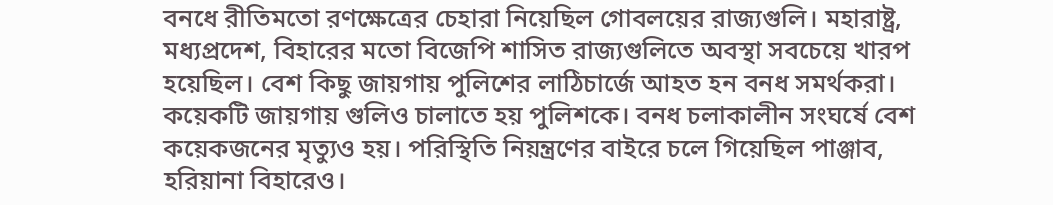বনধে রীতিমতো রণক্ষেত্রের চেহারা নিয়েছিল গোবলয়ের রাজ্যগুলি। মহারাষ্ট্র, মধ্যপ্রদেশ, বিহারের মতো বিজেপি শাসিত রাজ্যগুলিতে অবস্থা সবচেয়ে খারপ হয়েছিল। বেশ কিছু জায়গায় পুলিশের লাঠিচার্জে আহত হন বনধ সমর্থকরা। কয়েকটি জায়গায় গুলিও চালাতে হয় পুলিশকে। বনধ চলাকালীন সংঘর্ষে বেশ কয়েকজনের মৃত্যুও হয়। পরিস্থিতি নিয়ন্ত্রণের বাইরে চলে গিয়েছিল পাঞ্জাব, হরিয়ানা বিহারেও।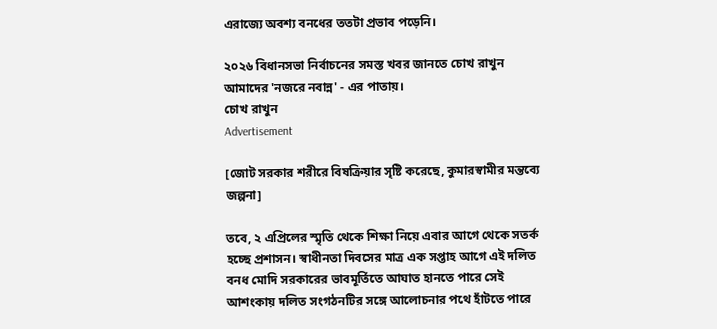এরাজ্যে অবশ্য বনধের ততটা প্রভাব পড়েনি।

২০২৬ বিধানসভা নির্বাচনের সমস্ত খবর জানতে চোখ রাখুন আমাদের 'নজরে নবান্ন' - এর পাতায়।
চোখ রাখুন
Advertisement

[জোট সরকার শরীরে বিষক্রিয়ার সৃষ্টি করেছে, কুমারস্বামীর মন্তব্যে জল্পনা]

তবে, ২ এপ্রিলের স্মৃতি থেকে শিক্ষা নিয়ে এবার আগে থেকে সতর্ক হচ্ছে প্রশাসন। স্বাধীনতা দিবসের মাত্র এক সপ্তাহ আগে এই দলিত বনধ মোদি সরকারের ভাবমূর্তিতে আঘাত হানতে পারে সেই আশংকায় দলিত সংগঠনটির সঙ্গে আলোচনার পথে হাঁটতে পারে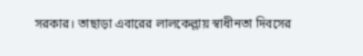সরকার। তাছাড়া এবারের লালকেল্লায় স্বাধীনতা দিবসের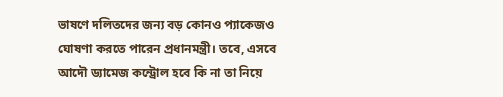ভাষণে দলিতদের জন্য বড় কোনও প্যাকেজও ঘোষণা করতে পারেন প্রধানমন্ত্রী। তবে, এসবে আদৌ ড্যামেজ কন্ট্রোল হবে কি না তা নিয়ে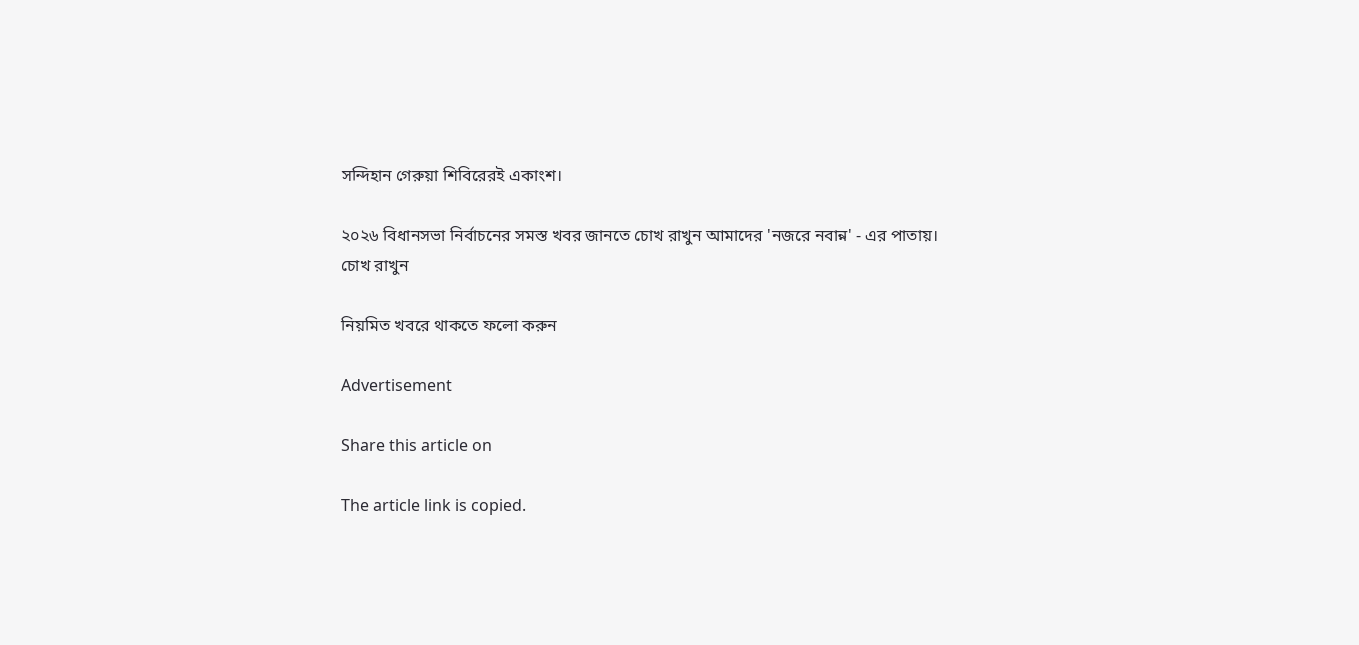সন্দিহান গেরুয়া শিবিরেরই একাংশ।

২০২৬ বিধানসভা নির্বাচনের সমস্ত খবর জানতে চোখ রাখুন আমাদের 'নজরে নবান্ন' - এর পাতায়।
চোখ রাখুন

নিয়মিত খবরে থাকতে ফলো করুন

Advertisement

Share this article on

The article link is copied.